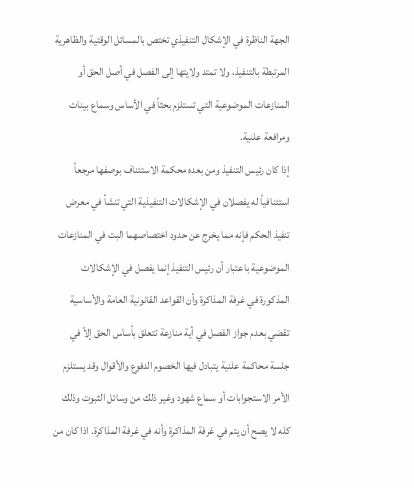الجهة الناظرة في الإشكال التنفيذي تختص بالمسائل الوقتية والظاهرية المرتبطة بالتنفيذ، ولا تمتد ولايتها إلى الفصل في أصل الحق أو المنازعات الموضوعية التي تستلزم بحثاً في الأساس وسماع بينات ومرافعة علنية.
إذا كان رئيس التنفيذ ومن بعده محكمة الاستئناف بوصفها مرجعاً استئنافياً له يفصلان في الإشكالات التنفيذية التي تنشأ في معرض تنفيذ الحكم فإنه مما يخرج عن حدود اختصاصهما البت في المنازعات الموضوعية باعتبار أن رئيس التنفيذ إنما يفصل في الإشكالات المذكورة في غرفة المذاكرة وأن القواعد القانونية العامة والأساسية تقضي بعدم جواز الفصل في أية منازعة تتعلق بأساس الحق إلاّ في جلسة محاكمة علنية يتبادل فيها الخصوم الدفوع والأقوال وقد يستلزم الأمر الاستجوابات أو سماع شهود وغير ذلك من وسائل الثبوت وذلك كله لا يصح أن يتم في غرفة المذاكرة وأنه في غرفة المذاكرة. اذا كان من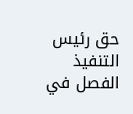حق رئيس التنفيذ الفصل في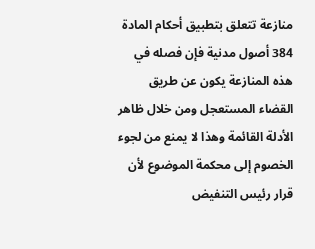منازعة تتعلق بتطبيق أحكام المادة 384 أصول مدنية فإن فصله في هذه المنازعة يكون عن طريق القضاء المستعجل ومن خلال ظاهر الأدلة القائمة وهذا لا يمنع من لجوء الخصوم إلى محكمة الموضوع لأن قرار رئيس التنفيض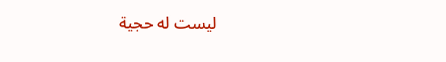ليست له حجية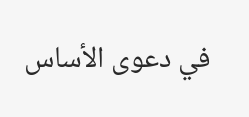في دعوى الأساس